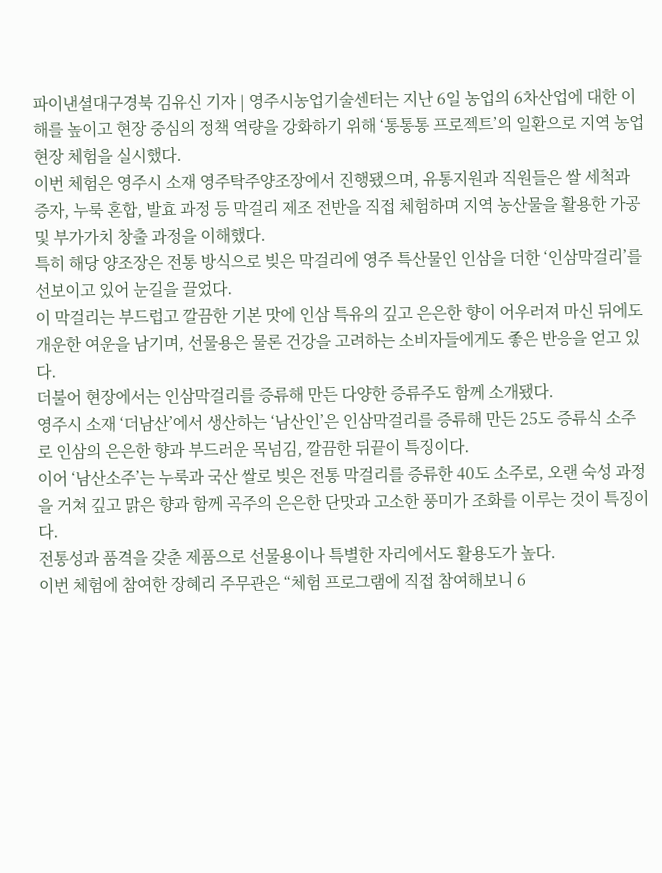파이낸셜대구경북 김유신 기자 | 영주시농업기술센터는 지난 6일 농업의 6차산업에 대한 이해를 높이고 현장 중심의 정책 역량을 강화하기 위해 ‘통통통 프로젝트’의 일환으로 지역 농업 현장 체험을 실시했다.
이번 체험은 영주시 소재 영주탁주양조장에서 진행됐으며, 유통지원과 직원들은 쌀 세척과 증자, 누룩 혼합, 발효 과정 등 막걸리 제조 전반을 직접 체험하며 지역 농산물을 활용한 가공 및 부가가치 창출 과정을 이해했다.
특히 해당 양조장은 전통 방식으로 빚은 막걸리에 영주 특산물인 인삼을 더한 ‘인삼막걸리’를 선보이고 있어 눈길을 끌었다.
이 막걸리는 부드럽고 깔끔한 기본 맛에 인삼 특유의 깊고 은은한 향이 어우러져 마신 뒤에도 개운한 여운을 남기며, 선물용은 물론 건강을 고려하는 소비자들에게도 좋은 반응을 얻고 있다.
더불어 현장에서는 인삼막걸리를 증류해 만든 다양한 증류주도 함께 소개됐다.
영주시 소재 ‘더남산’에서 생산하는 ‘남산인’은 인삼막걸리를 증류해 만든 25도 증류식 소주로 인삼의 은은한 향과 부드러운 목넘김, 깔끔한 뒤끝이 특징이다.
이어 ‘남산소주’는 누룩과 국산 쌀로 빚은 전통 막걸리를 증류한 40도 소주로, 오랜 숙성 과정을 거쳐 깊고 맑은 향과 함께 곡주의 은은한 단맛과 고소한 풍미가 조화를 이루는 것이 특징이다.
전통성과 품격을 갖춘 제품으로 선물용이나 특별한 자리에서도 활용도가 높다.
이번 체험에 참여한 장혜리 주무관은 “체험 프로그램에 직접 참여해보니 6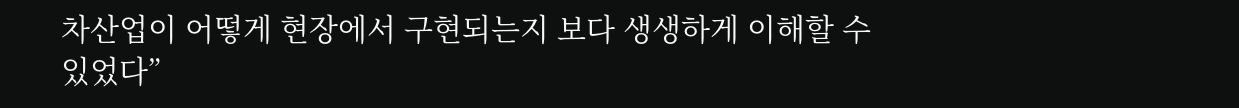차산업이 어떻게 현장에서 구현되는지 보다 생생하게 이해할 수 있었다”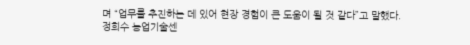며 “업무를 추진하는 데 있어 현장 경험이 큰 도움이 될 것 같다”고 말했다.
정희수 농업기술센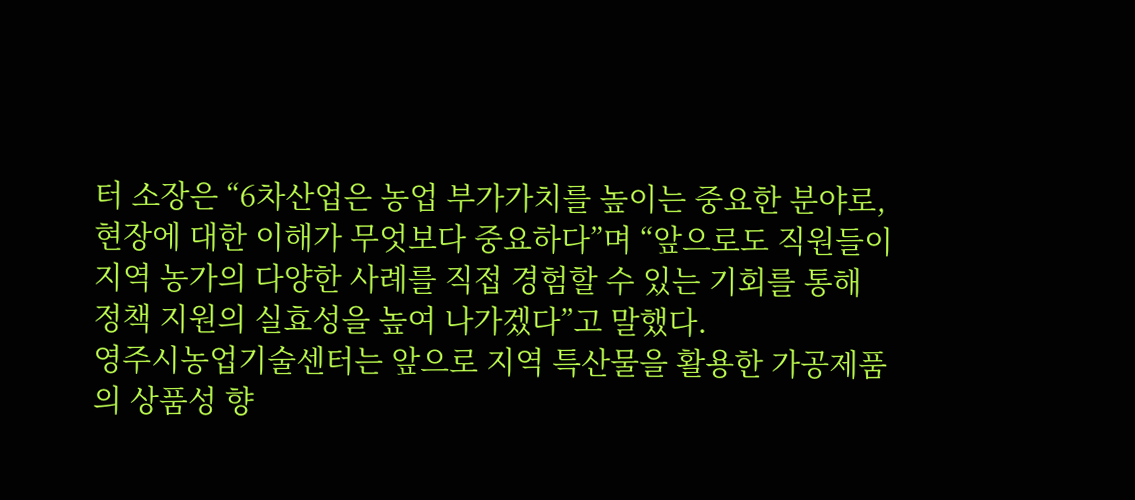터 소장은 “6차산업은 농업 부가가치를 높이는 중요한 분야로, 현장에 대한 이해가 무엇보다 중요하다”며 “앞으로도 직원들이 지역 농가의 다양한 사례를 직접 경험할 수 있는 기회를 통해 정책 지원의 실효성을 높여 나가겠다”고 말했다.
영주시농업기술센터는 앞으로 지역 특산물을 활용한 가공제품의 상품성 향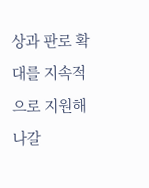상과 판로 확대를 지속적으로 지원해 나갈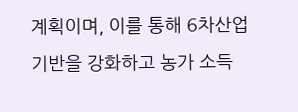계획이며, 이를 통해 6차산업 기반을 강화하고 농가 소득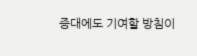증대에도 기여할 방침이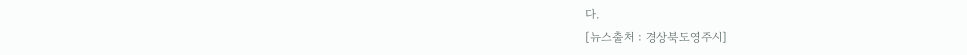다.
[뉴스출처 : 경상북도영주시]